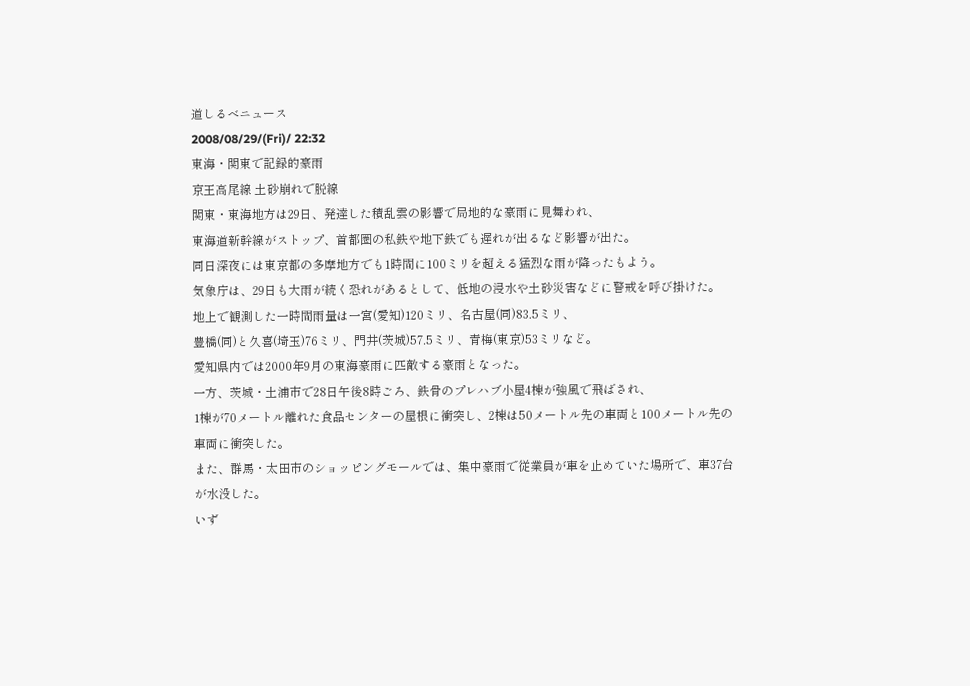道しるべニュース
2008/08/29/(Fri)/ 22:32
東海・関東で記録的豪雨
京王高尾線 土砂崩れで脱線
関東・東海地方は29日、発達した積乱雲の影響で局地的な豪雨に見舞われ、
東海道新幹線がストップ、首都圏の私鉄や地下鉄でも遅れが出るなど影響が出た。
同日深夜には東京都の多摩地方でも1時間に100ミリを超える猛烈な雨が降ったもよう。
気象庁は、29日も大雨が続く恐れがあるとして、低地の浸水や土砂災害などに警戒を呼び掛けた。
地上で観測した一時間雨量は一宮(愛知)120ミリ、名古屋(同)83.5ミリ、
豊橋(同)と久喜(埼玉)76ミリ、門井(茨城)57.5ミリ、青梅(東京)53ミリなど。
愛知県内では2000年9月の東海豪雨に匹敵する豪雨となった。
一方、茨城・土浦市で28日午後8時ごろ、鉄骨のプレハブ小屋4棟が強風で飛ばされ、
1棟が70メートル離れた食品センターの屋根に衝突し、2棟は50メートル先の車両と100メートル先の車両に衝突した。
また、群馬・太田市のショッピングモールでは、集中豪雨で従業員が車を止めていた場所で、車37台が水没した。
いず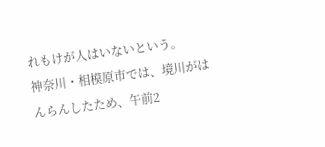れもけが人はいないという。
神奈川・相模原市では、境川がはんらんしたため、午前2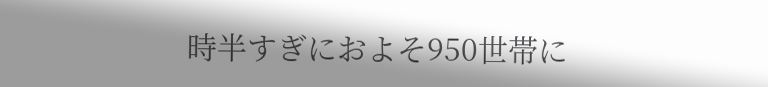時半すぎにおよそ950世帯に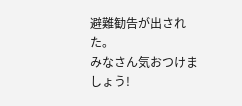避難勧告が出された。
みなさん気おつけましょう!